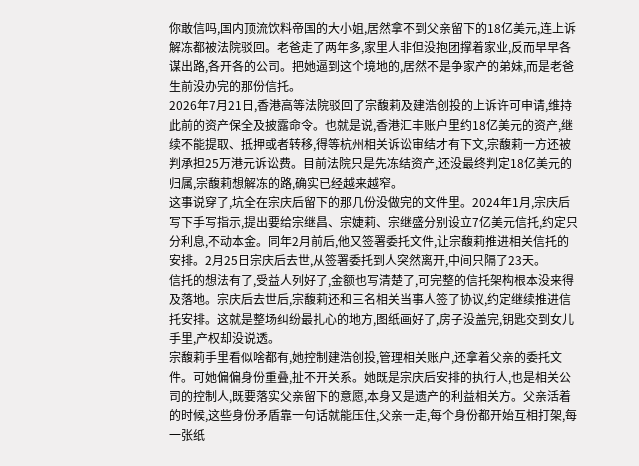你敢信吗,国内顶流饮料帝国的大小姐,居然拿不到父亲留下的18亿美元,连上诉解冻都被法院驳回。老爸走了两年多,家里人非但没抱团撑着家业,反而早早各谋出路,各开各的公司。把她逼到这个境地的,居然不是争家产的弟妹,而是老爸生前没办完的那份信托。
2026年7月21日,香港高等法院驳回了宗馥莉及建浩创投的上诉许可申请,维持此前的资产保全及披露命令。也就是说,香港汇丰账户里约18亿美元的资产,继续不能提取、抵押或者转移,得等杭州相关诉讼审结才有下文,宗馥莉一方还被判承担25万港元诉讼费。目前法院只是先冻结资产,还没最终判定18亿美元的归属,宗馥莉想解冻的路,确实已经越来越窄。
这事说穿了,坑全在宗庆后留下的那几份没做完的文件里。2024年1月,宗庆后写下手写指示,提出要给宗继昌、宗婕莉、宗继盛分别设立7亿美元信托,约定只分利息,不动本金。同年2月前后,他又签署委托文件,让宗馥莉推进相关信托的安排。2月25日宗庆后去世,从签署委托到人突然离开,中间只隔了23天。
信托的想法有了,受益人列好了,金额也写清楚了,可完整的信托架构根本没来得及落地。宗庆后去世后,宗馥莉还和三名相关当事人签了协议,约定继续推进信托安排。这就是整场纠纷最扎心的地方,图纸画好了,房子没盖完,钥匙交到女儿手里,产权却没说透。
宗馥莉手里看似啥都有,她控制建浩创投,管理相关账户,还拿着父亲的委托文件。可她偏偏身份重叠,扯不开关系。她既是宗庆后安排的执行人,也是相关公司的控制人,既要落实父亲留下的意愿,本身又是遗产的利益相关方。父亲活着的时候,这些身份矛盾靠一句话就能压住,父亲一走,每个身份都开始互相打架,每一张纸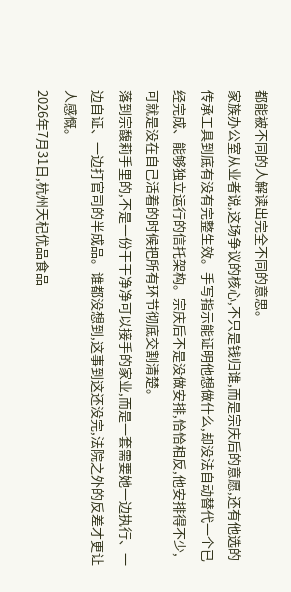都能被不同的人解读出完全不同的意思。
家族办公室从业者说,这场争议的核心,不只是钱归谁,而是宗庆后的意愿,还有他选的传承工具到底有没有完整生效。手写指示能证明他想做什么,却没法自动替代一个已经完成、能够独立运行的信托架构。宗庆后不是没做安排,恰恰相反,他安排得不少,可就是没在自己活着的时候把所有环节彻底交割清楚。
落到宗馥莉手里的,不是一份干干净净可以接手的家业,而是一套需要她一边执行、一边自证、一边打官司的半成品。谁都没想到,这事到这还没完,法院之外的反差才更让人感慨。
2026年7月31日,杭州天杞优品食品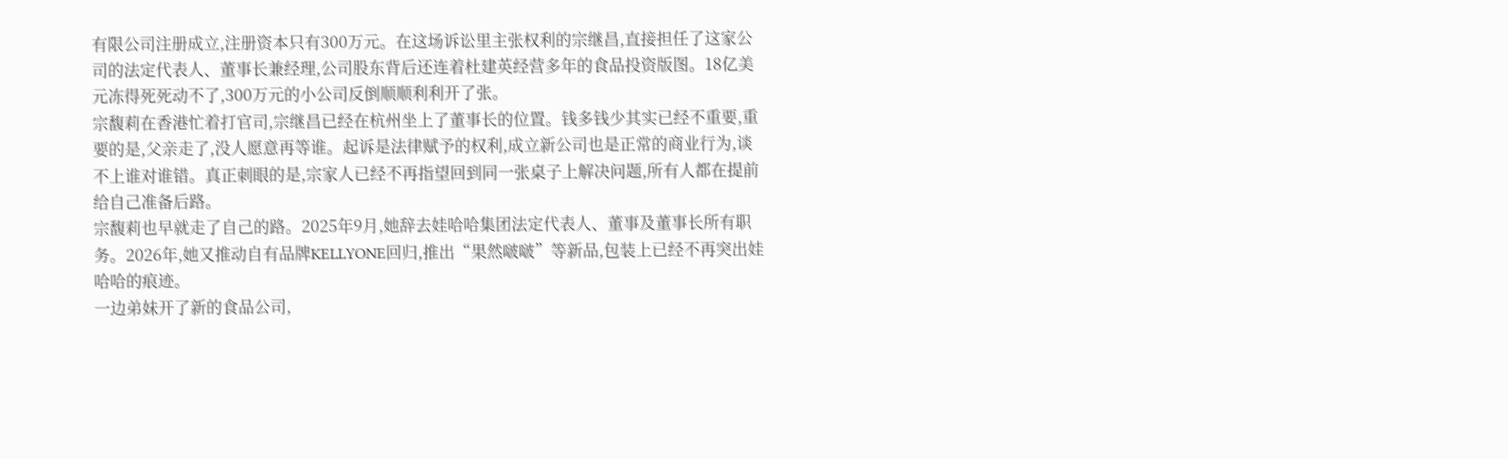有限公司注册成立,注册资本只有300万元。在这场诉讼里主张权利的宗继昌,直接担任了这家公司的法定代表人、董事长兼经理,公司股东背后还连着杜建英经营多年的食品投资版图。18亿美元冻得死死动不了,300万元的小公司反倒顺顺利利开了张。
宗馥莉在香港忙着打官司,宗继昌已经在杭州坐上了董事长的位置。钱多钱少其实已经不重要,重要的是,父亲走了,没人愿意再等谁。起诉是法律赋予的权利,成立新公司也是正常的商业行为,谈不上谁对谁错。真正刺眼的是,宗家人已经不再指望回到同一张桌子上解决问题,所有人都在提前给自己准备后路。
宗馥莉也早就走了自己的路。2025年9月,她辞去娃哈哈集团法定代表人、董事及董事长所有职务。2026年,她又推动自有品牌KELLYONE回归,推出“果然啵啵”等新品,包装上已经不再突出娃哈哈的痕迹。
一边弟妹开了新的食品公司,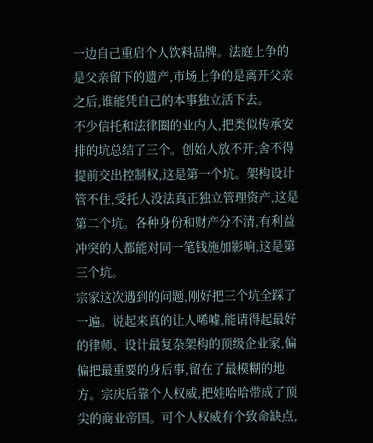一边自己重启个人饮料品牌。法庭上争的是父亲留下的遗产,市场上争的是离开父亲之后,谁能凭自己的本事独立活下去。
不少信托和法律圈的业内人,把类似传承安排的坑总结了三个。创始人放不开,舍不得提前交出控制权,这是第一个坑。架构设计管不住,受托人没法真正独立管理资产,这是第二个坑。各种身份和财产分不清,有利益冲突的人都能对同一笔钱施加影响,这是第三个坑。
宗家这次遇到的问题,刚好把三个坑全踩了一遍。说起来真的让人唏嘘,能请得起最好的律师、设计最复杂架构的顶级企业家,偏偏把最重要的身后事,留在了最模糊的地方。宗庆后靠个人权威,把娃哈哈带成了顶尖的商业帝国。可个人权威有个致命缺点,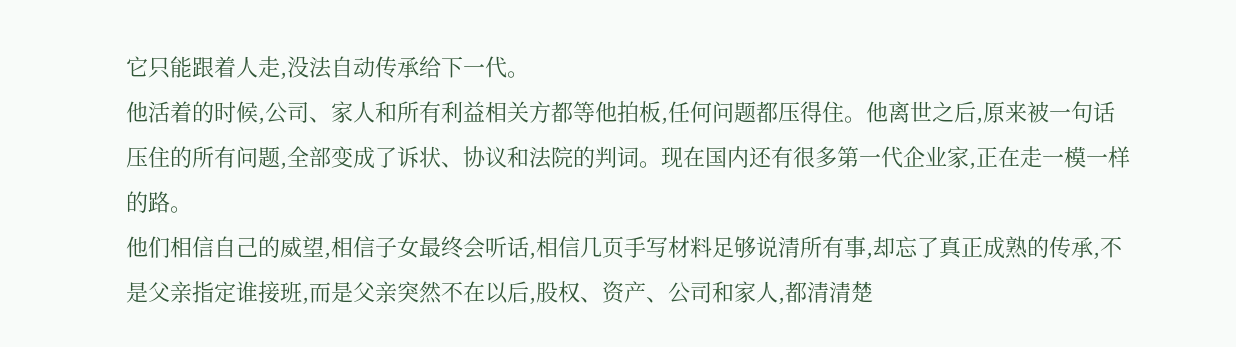它只能跟着人走,没法自动传承给下一代。
他活着的时候,公司、家人和所有利益相关方都等他拍板,任何问题都压得住。他离世之后,原来被一句话压住的所有问题,全部变成了诉状、协议和法院的判词。现在国内还有很多第一代企业家,正在走一模一样的路。
他们相信自己的威望,相信子女最终会听话,相信几页手写材料足够说清所有事,却忘了真正成熟的传承,不是父亲指定谁接班,而是父亲突然不在以后,股权、资产、公司和家人,都清清楚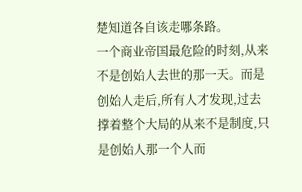楚知道各自该走哪条路。
一个商业帝国最危险的时刻,从来不是创始人去世的那一天。而是创始人走后,所有人才发现,过去撑着整个大局的从来不是制度,只是创始人那一个人而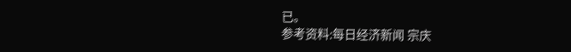已。
参考资料:每日经济新闻 宗庆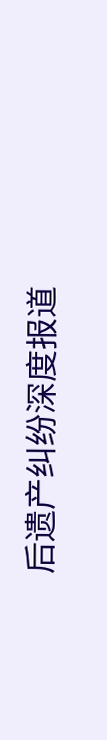后遗产纠纷深度报道